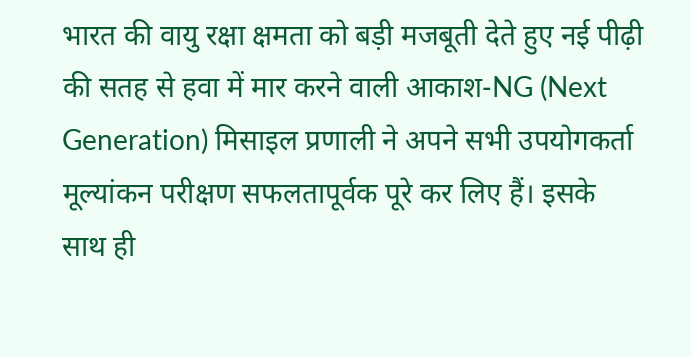भारत की वायु रक्षा क्षमता को बड़ी मजबूती देते हुए नई पीढ़ी की सतह से हवा में मार करने वाली आकाश-NG (Next Generation) मिसाइल प्रणाली ने अपने सभी उपयोगकर्ता मूल्यांकन परीक्षण सफलतापूर्वक पूरे कर लिए हैं। इसके साथ ही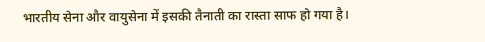भारतीय सेना और वायुसेना में इसकी तैनाती का रास्ता साफ हो गया है।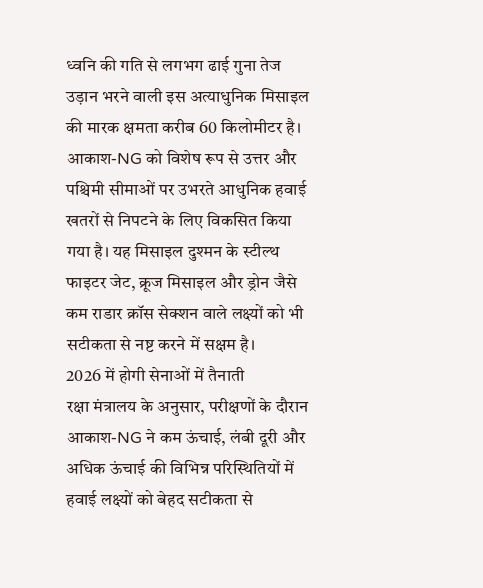ध्वनि की गति से लगभग ढाई गुना तेज उड़ान भरने वाली इस अत्याधुनिक मिसाइल की मारक क्षमता करीब 60 किलोमीटर है। आकाश-NG को विशेष रूप से उत्तर और पश्चिमी सीमाओं पर उभरते आधुनिक हवाई खतरों से निपटने के लिए विकसित किया गया है। यह मिसाइल दुश्मन के स्टील्थ फाइटर जेट, क्रूज मिसाइल और ड्रोन जैसे कम राडार क्रॉस सेक्शन वाले लक्ष्यों को भी सटीकता से नष्ट करने में सक्षम है।
2026 में होगी सेनाओं में तैनाती
रक्षा मंत्रालय के अनुसार, परीक्षणों के दौरान आकाश-NG ने कम ऊंचाई, लंबी दूरी और अधिक ऊंचाई की विभिन्न परिस्थितियों में हवाई लक्ष्यों को बेहद सटीकता से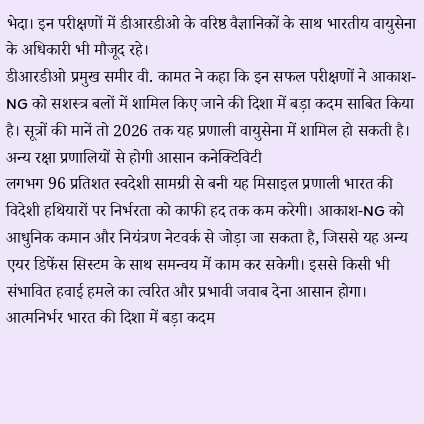भेदा। इन परीक्षणों में डीआरडीओ के वरिष्ठ वैज्ञानिकों के साथ भारतीय वायुसेना के अधिकारी भी मौजूद रहे।
डीआरडीओ प्रमुख समीर वी. कामत ने कहा कि इन सफल परीक्षणों ने आकाश-NG को सशस्त्र बलों में शामिल किए जाने की दिशा में बड़ा कदम साबित किया है। सूत्रों की मानें तो 2026 तक यह प्रणाली वायुसेना में शामिल हो सकती है।
अन्य रक्षा प्रणालियों से होगी आसान कनेक्टिविटी
लगभग 96 प्रतिशत स्वदेशी सामग्री से बनी यह मिसाइल प्रणाली भारत की विदेशी हथियारों पर निर्भरता को काफी हद तक कम करेगी। आकाश-NG को आधुनिक कमान और नियंत्रण नेटवर्क से जोड़ा जा सकता है, जिससे यह अन्य एयर डिफेंस सिस्टम के साथ समन्वय में काम कर सकेगी। इससे किसी भी संभावित हवाई हमले का त्वरित और प्रभावी जवाब देना आसान होगा।
आत्मनिर्भर भारत की दिशा में बड़ा कदम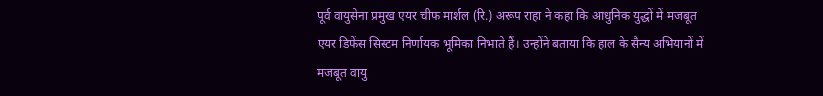पूर्व वायुसेना प्रमुख एयर चीफ मार्शल (रि.) अरूप राहा ने कहा कि आधुनिक युद्धों में मजबूत एयर डिफेंस सिस्टम निर्णायक भूमिका निभाते हैं। उन्होंने बताया कि हाल के सैन्य अभियानों में मजबूत वायु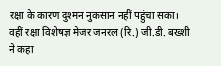रक्षा के कारण दुश्मन नुकसान नहीं पहुंचा सका।
वहीं रक्षा विशेषज्ञ मेजर जनरल (रि.) जी.डी. बख्शी ने कहा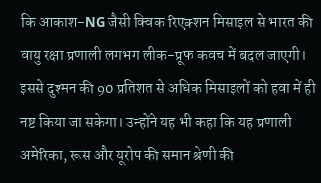कि आकाश-NG जैसी क्विक रिएक्शन मिसाइल से भारत की वायु रक्षा प्रणाली लगभग लीक-प्रूफ कवच में बदल जाएगी। इससे दुश्मन की 90 प्रतिशत से अधिक मिसाइलों को हवा में ही नष्ट किया जा सकेगा। उन्होंने यह भी कहा कि यह प्रणाली अमेरिका, रूस और यूरोप की समान श्रेणी की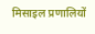मिसाइल प्रणालियों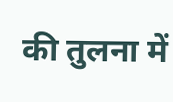की तुलना में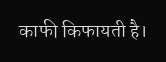काफी किफायती है।